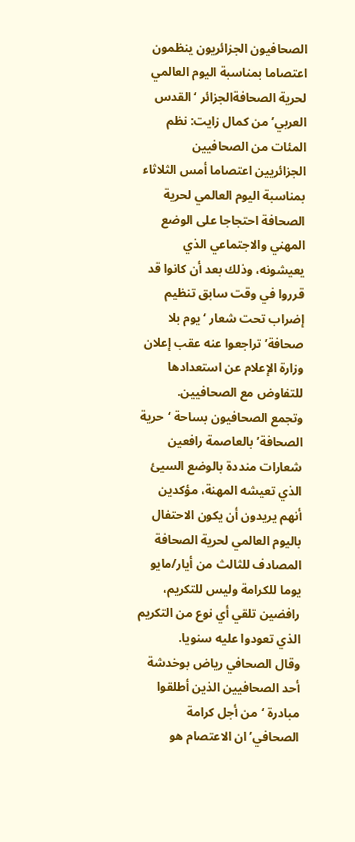الصحافيون الجزائريون ينظمون اعتصاما بمناسبة اليوم العالمي لحرية الصحافةالجزائر ‘القدس العربي’ من كمال زايت: نظم المئات من الصحافيين الجزائريين اعتصاما أمس الثلاثاء بمناسبة اليوم العالمي لحرية الصحافة احتجاجا على الوضع المهني والاجتماعي الذي يعيشونه، وذلك بعد أن كانوا قد قرروا في وقت سابق تنظيم إضراب تحت شعار ‘يوم بلا صحافة’ تراجعوا عنه عقب إعلان وزارة الإعلام عن استعدادها للتفاوض مع الصحافيين.
وتجمع الصحافيون بساحة ‘حرية الصحافة’ بالعاصمة رافعين شعارات منددة بالوضع السيئ الذي تعيشه المهنة، مؤكدين أنهم يريدون أن يكون الاحتفال باليوم العالمي لحرية الصحافة المصادف للثالث من أيار/مايو يوما للكرامة وليس للتكريم، رافضين تلقي أي نوع من التكريم الذي تعودوا عليه سنويا.
وقال الصحافي رياض بوخدشة أحد الصحافيين الذين أطلقوا مبادرة ‘من أجل كرامة الصحافي’ ان الاعتصام هو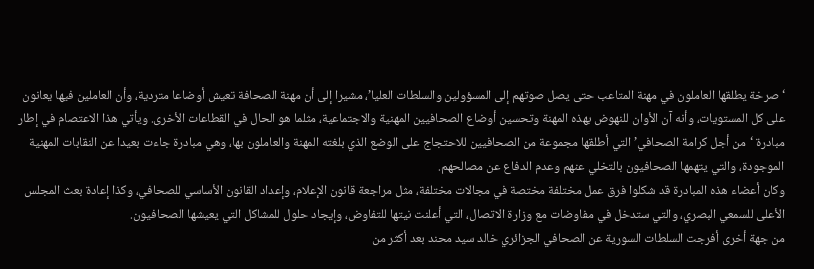‘صرخة يطلقها العاملون في مهنة المتاعب حتى يصل صوتهم إلى المسؤولين والسلطات العليا’، مشيرا إلى أن مهنة الصحافة تعيش أوضاعا متردية، وأن العاملين فيها يعانون على كل المستويات، وأنه آن الأوان للنهوض بهذه المهنة وتحسين أوضاع الصحافيين المهنية والاجتماعية، مثلما هو الحال في القطاعات الأخرى. ويأتي هذا الاعتصام في إطار مبادرة ‘من أجل كرامة الصحافي’ التي أطلقها مجموعة من الصحافيين للاحتجاج على الوضع الذي بلغته المهنة والعاملون بها، وهي مبادرة جاءت بعيدا عن النقابات المهنية الموجودة، والتي يتهمها الصحافيون بالتخلي عنهم وعدم الدفاع عن مصالحهم.
وكان أعضاء هذه المبادرة قد شكلوا فرق عمل مختلفة مختصة في مجالات مختلفة، مثل مراجعة قانون الإعلام، وإعداد القانون الأساسي للصحافي، وكذا إعادة بعث المجلس الأعلى للسمعي البصري، والتي ستدخل في مفاوضات مع وزارة الاتصال، التي أعلنت نيتها للتفاوض، وإيجاد حلول للمشاكل التي يعيشها الصحافيون.
من جهة أخرى أفرجت السلطات السورية عن الصحافي الجزائري خالد سيد محند بعد أكثر من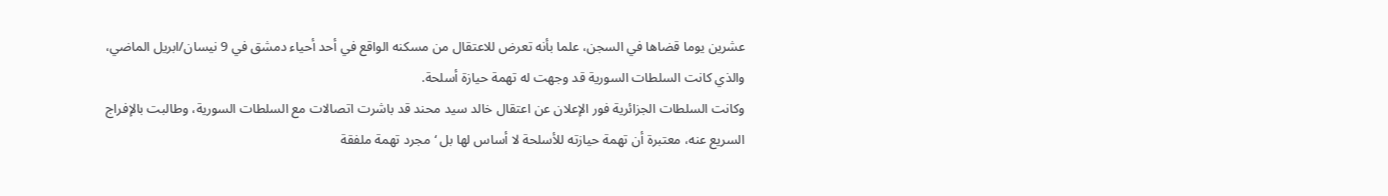عشرين يوما قضاها في السجن، علما بأنه تعرض للاعتقال من مسكنه الواقع في أحد أحياء دمشق في 9 نيسان/ابريل الماضي، والذي كانت السلطات السورية قد وجهت له تهمة حيازة أسلحة.
وكانت السلطات الجزائرية فور الإعلان عن اعتقال خالد سيد محند قد باشرت اتصالات مع السلطات السورية، وطالبت بالإفراج السريع عنه، معتبرة أن تهمة حيازته للأسلحة لا أساس لها بل ‘مجرد تهمة ملفقة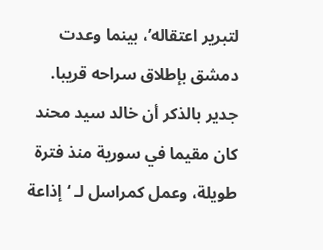لتبرير اعتقاله’، بينما وعدت دمشق بإطلاق سراحه قريبا.
جدير بالذكر أن خالد سيد محند كان مقيما في سورية منذ فترة طويلة، وعمل كمراسل لـ ‘إذاعة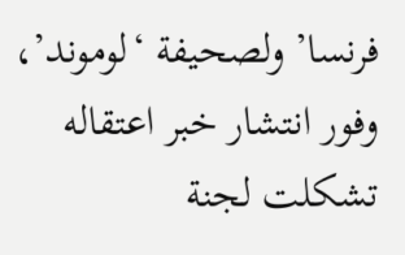فرنسا’ ولصحيفة ‘لوموند’، وفور انتشار خبر اعتقاله تشكلت لجنة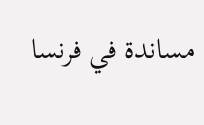مساندة في فرنسا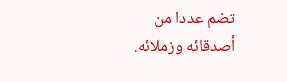تضم عددا من أصدقائه وزملائه.